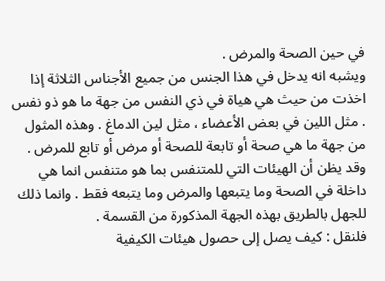في حين الصحة والمرض .
ويشبه انه يدخل في هذا الجنس من جميع الأجناس الثلاثة إذا اخذت من حيث هي هياة في ذي النفس من جهة ما هو ذو نفس . مثل اللين في بعض الأعضاء ، مثل لين الدماغ . وهذه المثول من جهة ما هي صحة أو تابعة للصحة أو مرض أو تابع للمرض . وقد يظن أن الهيئات التي للمتنفس بما هو متنفس انما هي داخلة في الصحة وما يتبعها والمرض وما يتبعه فقط . وانما ذلك للجهل بالطريق بهذه الجهة المذكورة من القسمة .
فلنقل : كيف يصل إلى حصول هيئات الكيفية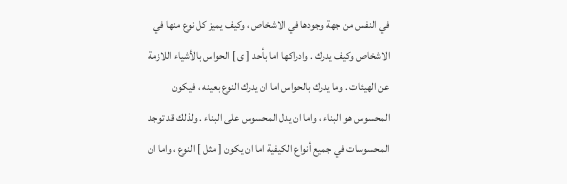في النفس من جهة وجودها في الاشخاص ، وكيف يميز كل نوع منها في الاشخاص وكيف يدرك . وادراكها اما بأحد [ ى ] الحواس بالأشياء اللازمة عن الهيئات . وما يدرك بالحواس اما ان يدرك النوع بعينه ، فيكون المحسوس هو البناء ، واما ان يدل المحسوس على البناء . ولذلك قد توجد المحسوسات في جميع أنواع الكيفية اما ان يكون [ مثل ] النوع ، واما ان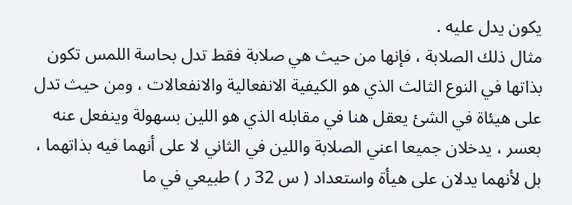يكون يدل عليه .
مثال ذلك الصلابة ، فإنها من حيث هي صلابة فقط تدل بحاسة اللمس تكون بذاتها في النوع الثالث الذي هو الكيفية الانفعالية والانفعالات ، ومن حيث تدل على هيئاة في الشئ يعقل هنا في مقابله الذي هو اللين بسهولة وينفعل عنه بعسر ، يدخلان جميعا اعني الصلابة واللين في الثاني لا على أنهما فيه بذاتهما ، بل لأنهما يدلان على هيأة واستعداد ( س 32 ر ) طبيعي في ما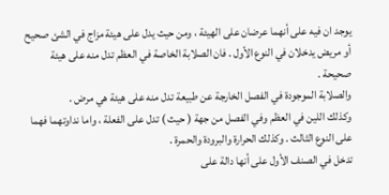يوجد ان فيه على أنهما عرضان على الهيئة ، ومن حيث يدل على هيئة مزاج في الشئ صحيح أو مريض يدخلان في النوع الأول . فان الصلابة الخاصة في العظم تدل منه على هيئة صحيحة .
والصلابة الموجودة في الفصل الخارجة عن طبيعة تدل منه على هيئة هي مرض .
وكذلك اللين في العظم وفي الفصل من جهة ( حيث ) تدل على الفعلة ، واما نداوتهما فهما على النوع الثالث . وكذلك الحرارة والبرودة والحمرة .
تدخل في الصنف الأول على أنها دالة على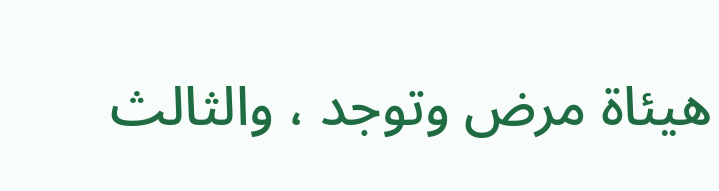هيئاة مرض وتوجد ، والثالث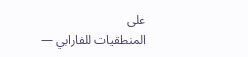على
المنطقيات للفارابي —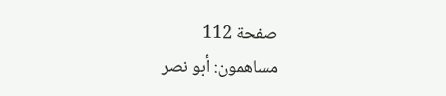صفحة 112
مساهمون: أبو نصر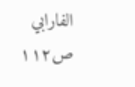الفارابي
ص١١٢